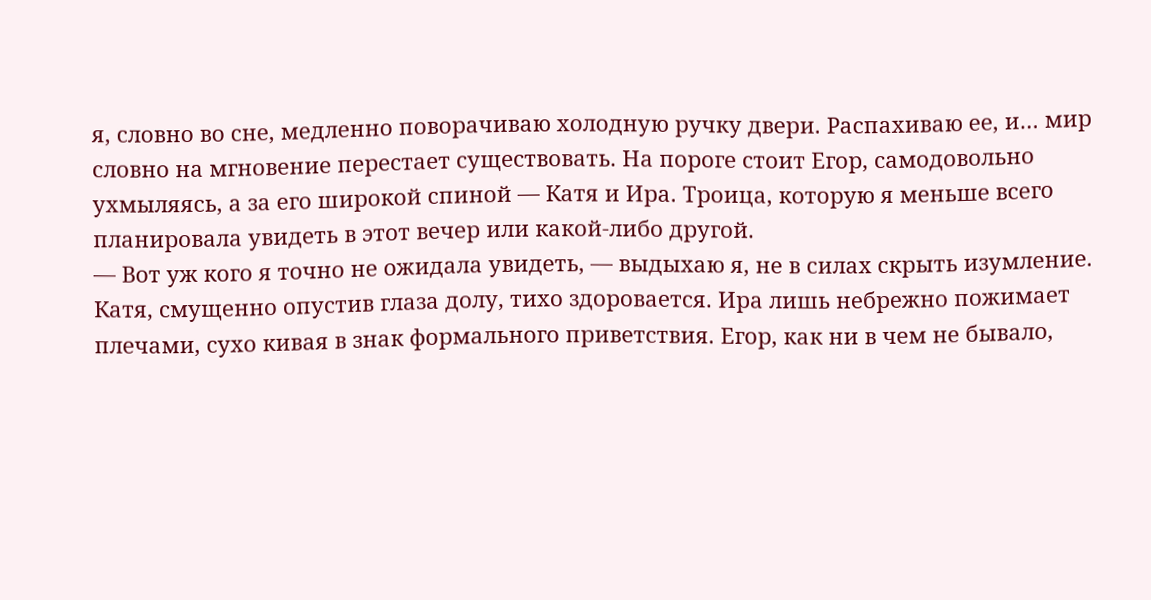я, словно во сне, медленно поворачиваю холодную ручку двери. Распахиваю ее, и… мир словно на мгновение перестает существовать. На пороге стоит Егор, самодовольно ухмыляясь, а за его широкой спиной — Катя и Ира. Троица, которую я меньше всего планировала увидеть в этот вечер или какой-либо другой.
— Вот уж кого я точно не ожидала увидеть, — выдыхаю я, не в силах скрыть изумление.
Катя, смущенно опустив глаза долу, тихо здоровается. Ира лишь небрежно пожимает плечами, сухо кивая в знак формального приветствия. Егор, как ни в чем не бывало,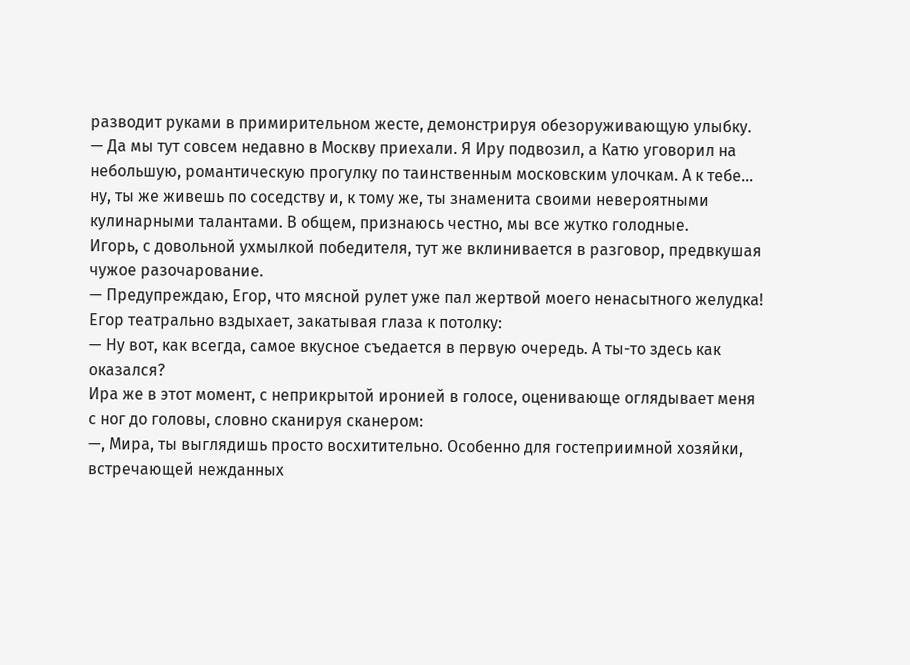разводит руками в примирительном жесте, демонстрируя обезоруживающую улыбку.
— Да мы тут совсем недавно в Москву приехали. Я Иру подвозил, а Катю уговорил на небольшую, романтическую прогулку по таинственным московским улочкам. А к тебе… ну, ты же живешь по соседству и, к тому же, ты знаменита своими невероятными кулинарными талантами. В общем, признаюсь честно, мы все жутко голодные.
Игорь, с довольной ухмылкой победителя, тут же вклинивается в разговор, предвкушая чужое разочарование.
— Предупреждаю, Егор, что мясной рулет уже пал жертвой моего ненасытного желудка!
Егор театрально вздыхает, закатывая глаза к потолку:
— Ну вот, как всегда, самое вкусное съедается в первую очередь. А ты-то здесь как оказался?
Ира же в этот момент, с неприкрытой иронией в голосе, оценивающе оглядывает меня с ног до головы, словно сканируя сканером:
—, Мира, ты выглядишь просто восхитительно. Особенно для гостеприимной хозяйки, встречающей нежданных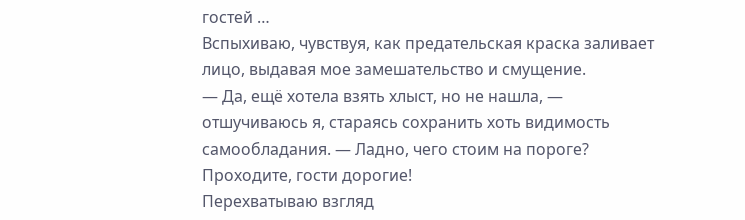гостей …
Вспыхиваю, чувствуя, как предательская краска заливает лицо, выдавая мое замешательство и смущение.
— Да, ещё хотела взять хлыст, но не нашла, — отшучиваюсь я, стараясь сохранить хоть видимость самообладания. — Ладно, чего стоим на пороге? Проходите, гости дорогие!
Перехватываю взгляд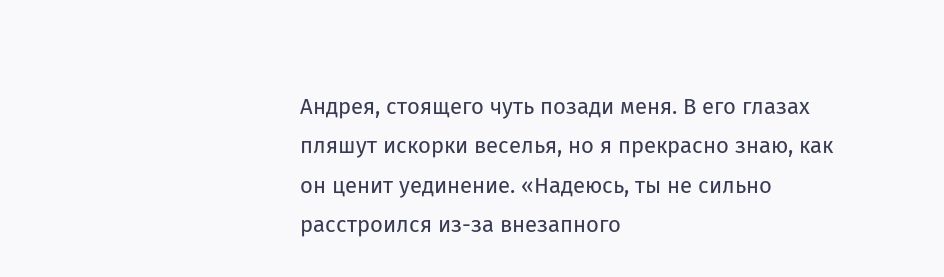Андрея, стоящего чуть позади меня. В его глазах пляшут искорки веселья, но я прекрасно знаю, как он ценит уединение. «Надеюсь, ты не сильно расстроился из-за внезапного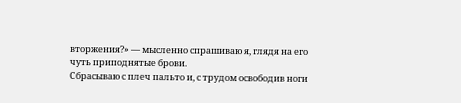вторжения?» — мысленно спрашиваю я, глядя на его чуть приподнятые брови.
Сбрасываю с плеч пальто и, с трудом освободив ноги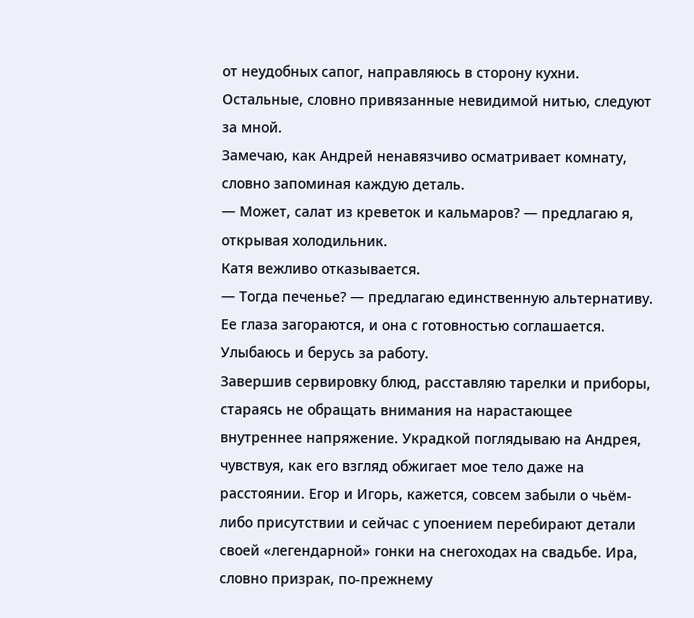от неудобных сапог, направляюсь в сторону кухни. Остальные, словно привязанные невидимой нитью, следуют за мной.
Замечаю, как Андрей ненавязчиво осматривает комнату, словно запоминая каждую деталь.
— Может, салат из креветок и кальмаров? — предлагаю я, открывая холодильник.
Катя вежливо отказывается.
— Тогда печенье? — предлагаю единственную альтернативу. Ее глаза загораются, и она с готовностью соглашается.
Улыбаюсь и берусь за работу.
Завершив сервировку блюд, расставляю тарелки и приборы, стараясь не обращать внимания на нарастающее внутреннее напряжение. Украдкой поглядываю на Андрея, чувствуя, как его взгляд обжигает мое тело даже на расстоянии. Егор и Игорь, кажется, совсем забыли о чьём-либо присутствии и сейчас с упоением перебирают детали своей «легендарной» гонки на снегоходах на свадьбе. Ира, словно призрак, по-прежнему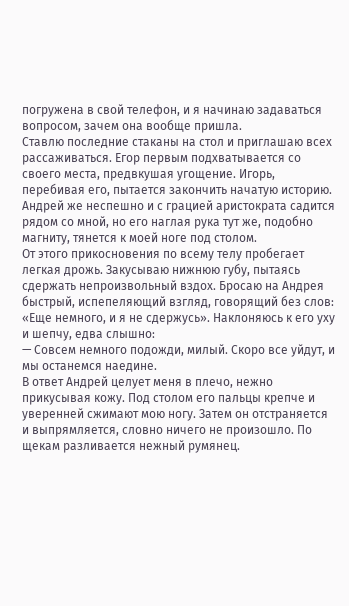погружена в свой телефон, и я начинаю задаваться вопросом, зачем она вообще пришла.
Ставлю последние стаканы на стол и приглашаю всех рассаживаться. Егор первым подхватывается со своего места, предвкушая угощение. Игорь, перебивая его, пытается закончить начатую историю. Андрей же неспешно и с грацией аристократа садится рядом со мной, но его наглая рука тут же, подобно магниту, тянется к моей ноге под столом.
От этого прикосновения по всему телу пробегает легкая дрожь. Закусываю нижнюю губу, пытаясь сдержать непроизвольный вздох. Бросаю на Андрея быстрый, испепеляющий взгляд, говорящий без слов: «Еще немного, и я не сдержусь». Наклоняюсь к его уху и шепчу, едва слышно:
— Совсем немного подожди, милый. Скоро все уйдут, и мы останемся наедине.
В ответ Андрей целует меня в плечо, нежно прикусывая кожу. Под столом его пальцы крепче и уверенней сжимают мою ногу. Затем он отстраняется и выпрямляется, словно ничего не произошло. По щекам разливается нежный румянец.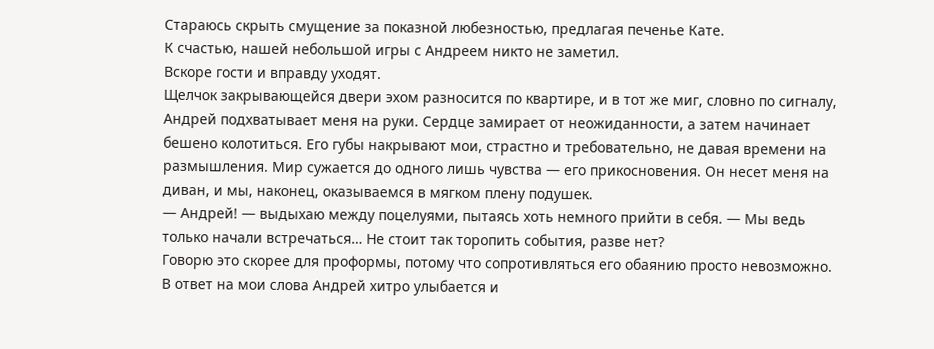Стараюсь скрыть смущение за показной любезностью, предлагая печенье Кате.
К счастью, нашей небольшой игры с Андреем никто не заметил.
Вскоре гости и вправду уходят.
Щелчок закрывающейся двери эхом разносится по квартире, и в тот же миг, словно по сигналу, Андрей подхватывает меня на руки. Сердце замирает от неожиданности, а затем начинает бешено колотиться. Его губы накрывают мои, страстно и требовательно, не давая времени на размышления. Мир сужается до одного лишь чувства — его прикосновения. Он несет меня на диван, и мы, наконец, оказываемся в мягком плену подушек.
— Андрей! — выдыхаю между поцелуями, пытаясь хоть немного прийти в себя. — Мы ведь только начали встречаться… Не стоит так торопить события, разве нет?
Говорю это скорее для проформы, потому что сопротивляться его обаянию просто невозможно.
В ответ на мои слова Андрей хитро улыбается и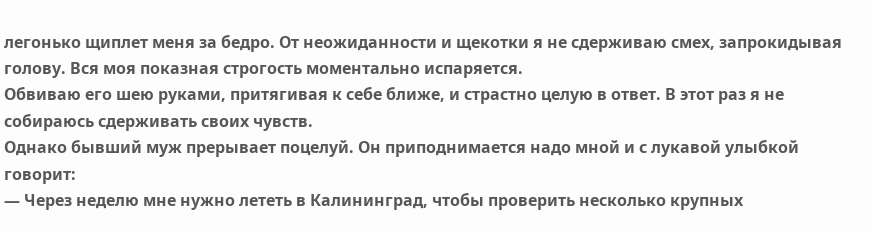легонько щиплет меня за бедро. От неожиданности и щекотки я не сдерживаю смех, запрокидывая голову. Вся моя показная строгость моментально испаряется.
Обвиваю его шею руками, притягивая к себе ближе, и страстно целую в ответ. В этот раз я не собираюсь сдерживать своих чувств.
Однако бывший муж прерывает поцелуй. Он приподнимается надо мной и с лукавой улыбкой говорит:
— Через неделю мне нужно лететь в Калининград, чтобы проверить несколько крупных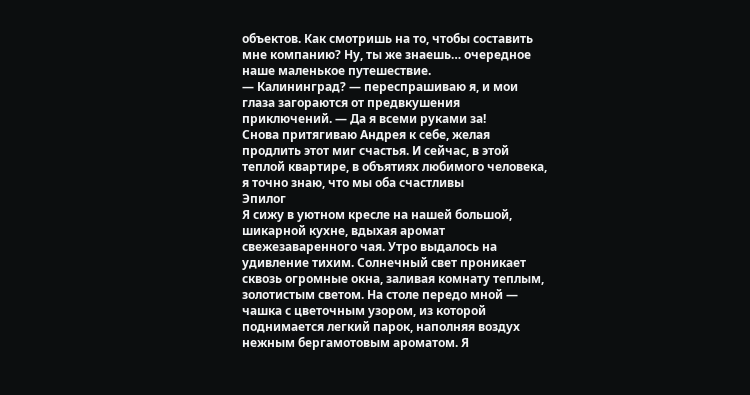объектов. Как смотришь на то, чтобы составить мне компанию? Ну, ты же знаешь… очередное наше маленькое путешествие.
— Калининград? — переспрашиваю я, и мои глаза загораются от предвкушения приключений. — Да я всеми руками за!
Снова притягиваю Андрея к себе, желая продлить этот миг счастья. И сейчас, в этой теплой квартире, в объятиях любимого человека, я точно знаю, что мы оба счастливы
Эпилог
Я сижу в уютном кресле на нашей большой, шикарной кухне, вдыхая аромат свежезаваренного чая. Утро выдалось на удивление тихим. Солнечный свет проникает сквозь огромные окна, заливая комнату теплым, золотистым светом. На столе передо мной — чашка с цветочным узором, из которой поднимается легкий парок, наполняя воздух нежным бергамотовым ароматом. Я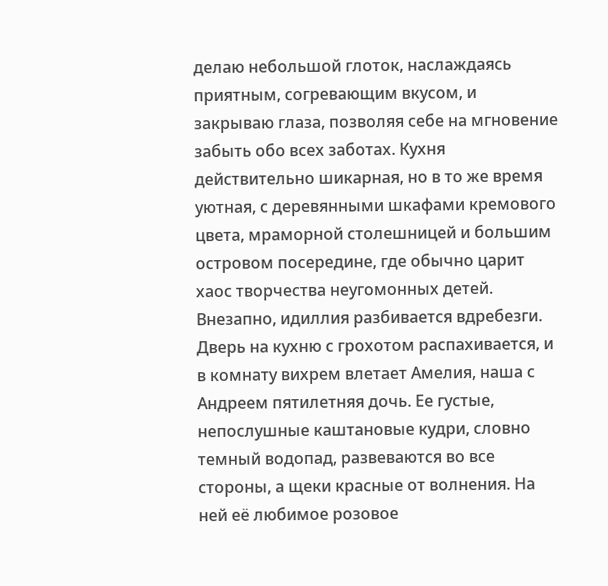делаю небольшой глоток, наслаждаясь приятным, согревающим вкусом, и закрываю глаза, позволяя себе на мгновение забыть обо всех заботах. Кухня действительно шикарная, но в то же время уютная, с деревянными шкафами кремового цвета, мраморной столешницей и большим островом посередине, где обычно царит хаос творчества неугомонных детей.
Внезапно, идиллия разбивается вдребезги. Дверь на кухню с грохотом распахивается, и в комнату вихрем влетает Амелия, наша с Андреем пятилетняя дочь. Ее густые, непослушные каштановые кудри, словно темный водопад, развеваются во все стороны, а щеки красные от волнения. На ней её любимое розовое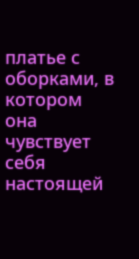платье с оборками, в котором она чувствует себя настоящей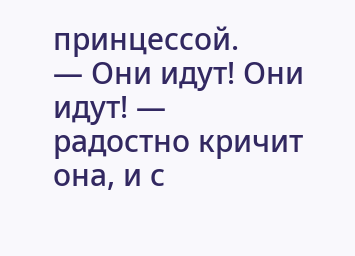принцессой.
— Они идут! Они идут! — радостно кричит она, и с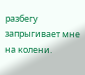разбегу запрыгивает мне на колени.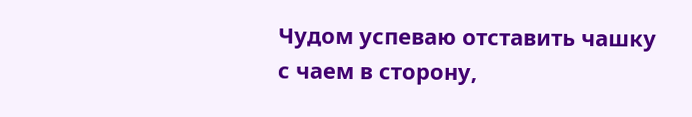Чудом успеваю отставить чашку с чаем в сторону,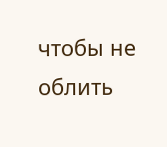чтобы не облить